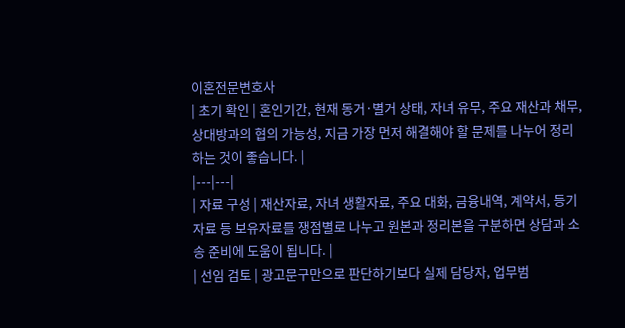이혼전문변호사
| 초기 확인 | 혼인기간, 현재 동거·별거 상태, 자녀 유무, 주요 재산과 채무, 상대방과의 협의 가능성, 지금 가장 먼저 해결해야 할 문제를 나누어 정리하는 것이 좋습니다. |
|---|---|
| 자료 구성 | 재산자료, 자녀 생활자료, 주요 대화, 금융내역, 계약서, 등기자료 등 보유자료를 쟁점별로 나누고 원본과 정리본을 구분하면 상담과 소송 준비에 도움이 됩니다. |
| 선임 검토 | 광고문구만으로 판단하기보다 실제 담당자, 업무범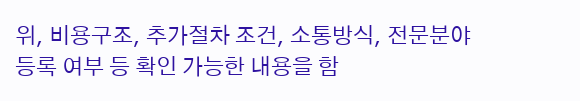위, 비용구조, 추가절차 조건, 소통방식, 전문분야 등록 여부 등 확인 가능한 내용을 함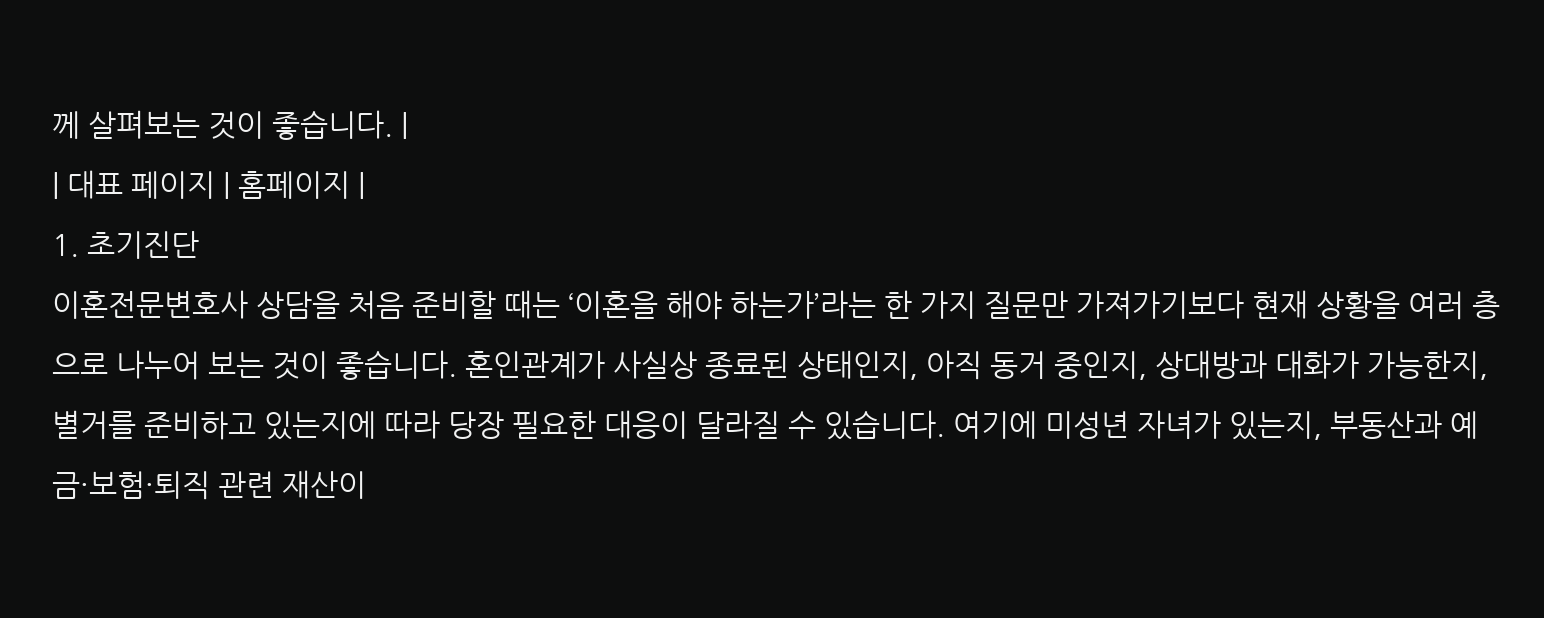께 살펴보는 것이 좋습니다. |
| 대표 페이지 | 홈페이지 |
1. 초기진단
이혼전문변호사 상담을 처음 준비할 때는 ‘이혼을 해야 하는가’라는 한 가지 질문만 가져가기보다 현재 상황을 여러 층으로 나누어 보는 것이 좋습니다. 혼인관계가 사실상 종료된 상태인지, 아직 동거 중인지, 상대방과 대화가 가능한지, 별거를 준비하고 있는지에 따라 당장 필요한 대응이 달라질 수 있습니다. 여기에 미성년 자녀가 있는지, 부동산과 예금·보험·퇴직 관련 재산이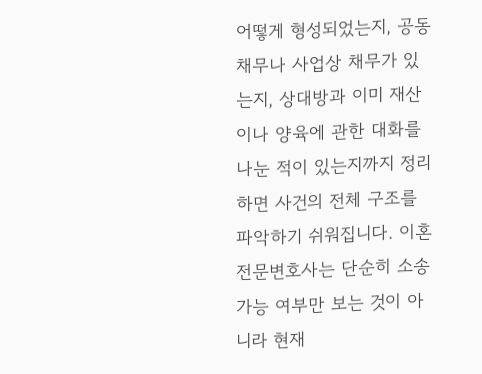어떻게 형성되었는지, 공동채무나 사업상 채무가 있는지, 상대방과 이미 재산이나 양육에 관한 대화를 나눈 적이 있는지까지 정리하면 사건의 전체 구조를 파악하기 쉬워집니다. 이혼전문변호사는 단순히 소송 가능 여부만 보는 것이 아니라 현재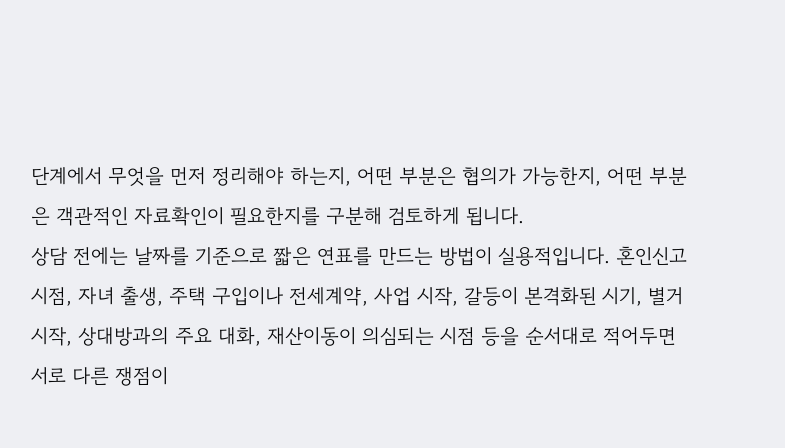단계에서 무엇을 먼저 정리해야 하는지, 어떤 부분은 협의가 가능한지, 어떤 부분은 객관적인 자료확인이 필요한지를 구분해 검토하게 됩니다.
상담 전에는 날짜를 기준으로 짧은 연표를 만드는 방법이 실용적입니다. 혼인신고 시점, 자녀 출생, 주택 구입이나 전세계약, 사업 시작, 갈등이 본격화된 시기, 별거 시작, 상대방과의 주요 대화, 재산이동이 의심되는 시점 등을 순서대로 적어두면 서로 다른 쟁점이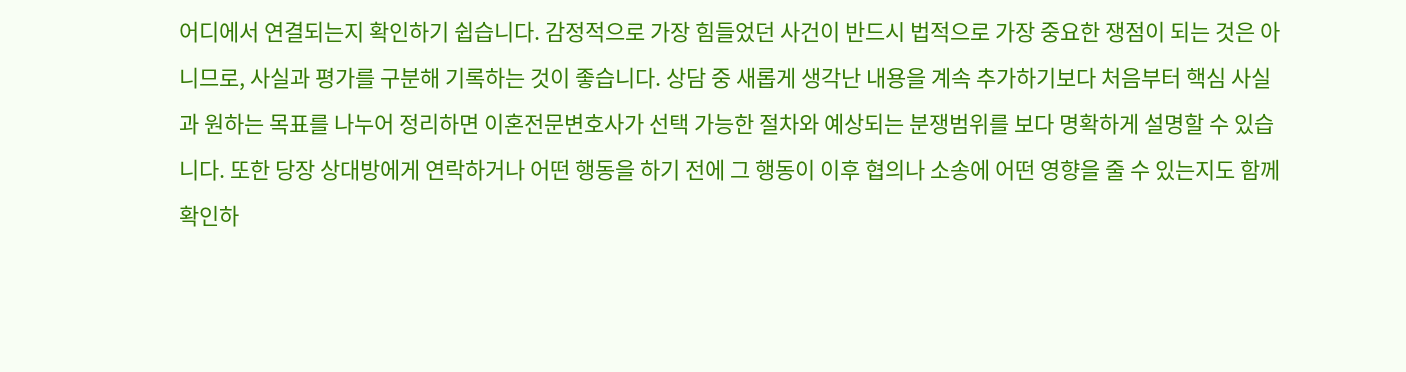어디에서 연결되는지 확인하기 쉽습니다. 감정적으로 가장 힘들었던 사건이 반드시 법적으로 가장 중요한 쟁점이 되는 것은 아니므로, 사실과 평가를 구분해 기록하는 것이 좋습니다. 상담 중 새롭게 생각난 내용을 계속 추가하기보다 처음부터 핵심 사실과 원하는 목표를 나누어 정리하면 이혼전문변호사가 선택 가능한 절차와 예상되는 분쟁범위를 보다 명확하게 설명할 수 있습니다. 또한 당장 상대방에게 연락하거나 어떤 행동을 하기 전에 그 행동이 이후 협의나 소송에 어떤 영향을 줄 수 있는지도 함께 확인하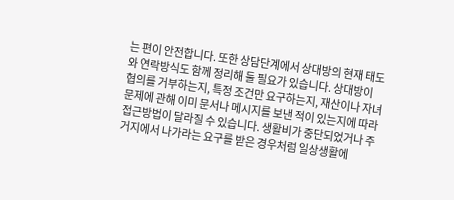는 편이 안전합니다. 또한 상담단계에서 상대방의 현재 태도와 연락방식도 함께 정리해 둘 필요가 있습니다. 상대방이 협의를 거부하는지, 특정 조건만 요구하는지, 재산이나 자녀 문제에 관해 이미 문서나 메시지를 보낸 적이 있는지에 따라 접근방법이 달라질 수 있습니다. 생활비가 중단되었거나 주거지에서 나가라는 요구를 받은 경우처럼 일상생활에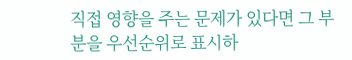직접 영향을 주는 문제가 있다면 그 부분을 우선순위로 표시하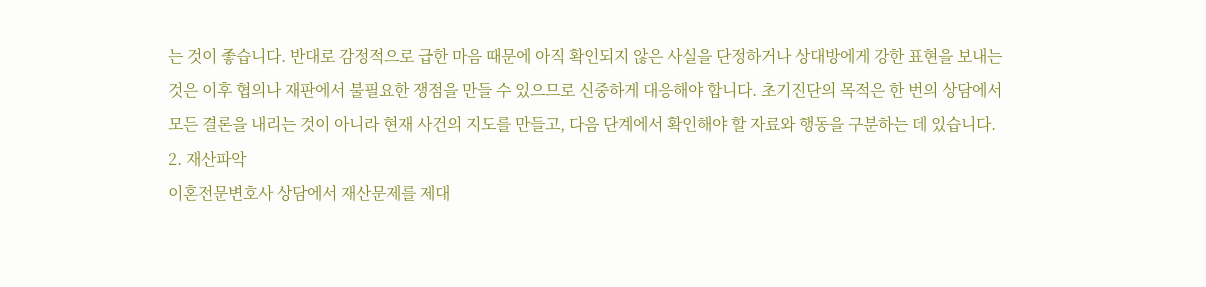는 것이 좋습니다. 반대로 감정적으로 급한 마음 때문에 아직 확인되지 않은 사실을 단정하거나 상대방에게 강한 표현을 보내는 것은 이후 협의나 재판에서 불필요한 쟁점을 만들 수 있으므로 신중하게 대응해야 합니다. 초기진단의 목적은 한 번의 상담에서 모든 결론을 내리는 것이 아니라 현재 사건의 지도를 만들고, 다음 단계에서 확인해야 할 자료와 행동을 구분하는 데 있습니다.
2. 재산파악
이혼전문변호사 상담에서 재산문제를 제대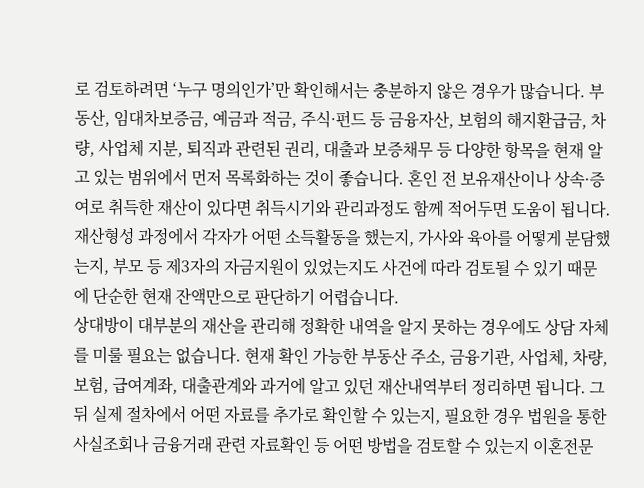로 검토하려면 ‘누구 명의인가’만 확인해서는 충분하지 않은 경우가 많습니다. 부동산, 임대차보증금, 예금과 적금, 주식·펀드 등 금융자산, 보험의 해지환급금, 차량, 사업체 지분, 퇴직과 관련된 권리, 대출과 보증채무 등 다양한 항목을 현재 알고 있는 범위에서 먼저 목록화하는 것이 좋습니다. 혼인 전 보유재산이나 상속·증여로 취득한 재산이 있다면 취득시기와 관리과정도 함께 적어두면 도움이 됩니다. 재산형성 과정에서 각자가 어떤 소득활동을 했는지, 가사와 육아를 어떻게 분담했는지, 부모 등 제3자의 자금지원이 있었는지도 사건에 따라 검토될 수 있기 때문에 단순한 현재 잔액만으로 판단하기 어렵습니다.
상대방이 대부분의 재산을 관리해 정확한 내역을 알지 못하는 경우에도 상담 자체를 미룰 필요는 없습니다. 현재 확인 가능한 부동산 주소, 금융기관, 사업체, 차량, 보험, 급여계좌, 대출관계와 과거에 알고 있던 재산내역부터 정리하면 됩니다. 그 뒤 실제 절차에서 어떤 자료를 추가로 확인할 수 있는지, 필요한 경우 법원을 통한 사실조회나 금융거래 관련 자료확인 등 어떤 방법을 검토할 수 있는지 이혼전문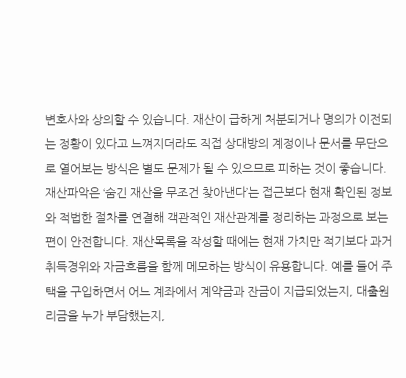변호사와 상의할 수 있습니다. 재산이 급하게 처분되거나 명의가 이전되는 정황이 있다고 느껴지더라도 직접 상대방의 계정이나 문서를 무단으로 열어보는 방식은 별도 문제가 될 수 있으므로 피하는 것이 좋습니다. 재산파악은 ‘숨긴 재산을 무조건 찾아낸다’는 접근보다 현재 확인된 정보와 적법한 절차를 연결해 객관적인 재산관계를 정리하는 과정으로 보는 편이 안전합니다. 재산목록을 작성할 때에는 현재 가치만 적기보다 과거 취득경위와 자금흐름을 함께 메모하는 방식이 유용합니다. 예를 들어 주택을 구입하면서 어느 계좌에서 계약금과 잔금이 지급되었는지, 대출원리금을 누가 부담했는지,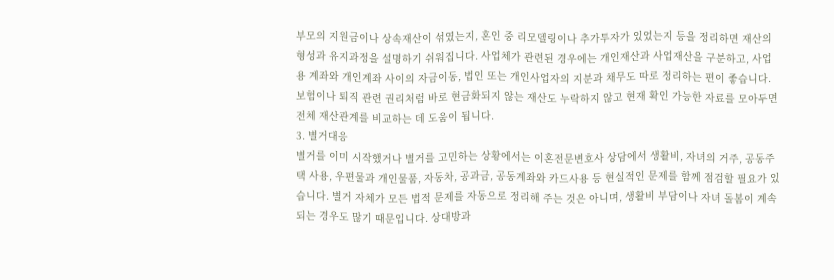부모의 지원금이나 상속재산이 섞였는지, 혼인 중 리모델링이나 추가투자가 있었는지 등을 정리하면 재산의 형성과 유지과정을 설명하기 쉬워집니다. 사업체가 관련된 경우에는 개인재산과 사업재산을 구분하고, 사업용 계좌와 개인계좌 사이의 자금이동, 법인 또는 개인사업자의 지분과 채무도 따로 정리하는 편이 좋습니다. 보험이나 퇴직 관련 권리처럼 바로 현금화되지 않는 재산도 누락하지 않고 현재 확인 가능한 자료를 모아두면 전체 재산관계를 비교하는 데 도움이 됩니다.
3. 별거대응
별거를 이미 시작했거나 별거를 고민하는 상황에서는 이혼전문변호사 상담에서 생활비, 자녀의 거주, 공동주택 사용, 우편물과 개인물품, 자동차, 공과금, 공동계좌와 카드사용 등 현실적인 문제를 함께 점검할 필요가 있습니다. 별거 자체가 모든 법적 문제를 자동으로 정리해 주는 것은 아니며, 생활비 부담이나 자녀 돌봄이 계속되는 경우도 많기 때문입니다. 상대방과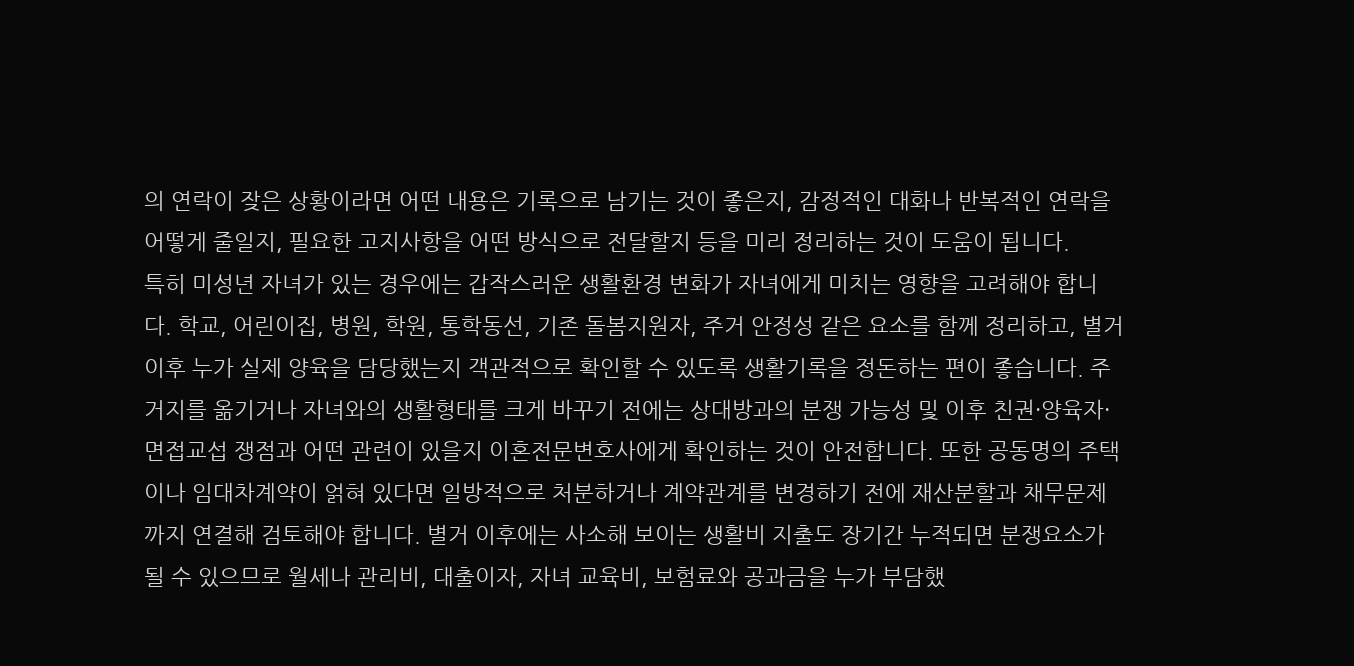의 연락이 잦은 상황이라면 어떤 내용은 기록으로 남기는 것이 좋은지, 감정적인 대화나 반복적인 연락을 어떻게 줄일지, 필요한 고지사항을 어떤 방식으로 전달할지 등을 미리 정리하는 것이 도움이 됩니다.
특히 미성년 자녀가 있는 경우에는 갑작스러운 생활환경 변화가 자녀에게 미치는 영향을 고려해야 합니다. 학교, 어린이집, 병원, 학원, 통학동선, 기존 돌봄지원자, 주거 안정성 같은 요소를 함께 정리하고, 별거 이후 누가 실제 양육을 담당했는지 객관적으로 확인할 수 있도록 생활기록을 정돈하는 편이 좋습니다. 주거지를 옮기거나 자녀와의 생활형태를 크게 바꾸기 전에는 상대방과의 분쟁 가능성 및 이후 친권·양육자·면접교섭 쟁점과 어떤 관련이 있을지 이혼전문변호사에게 확인하는 것이 안전합니다. 또한 공동명의 주택이나 임대차계약이 얽혀 있다면 일방적으로 처분하거나 계약관계를 변경하기 전에 재산분할과 채무문제까지 연결해 검토해야 합니다. 별거 이후에는 사소해 보이는 생활비 지출도 장기간 누적되면 분쟁요소가 될 수 있으므로 월세나 관리비, 대출이자, 자녀 교육비, 보험료와 공과금을 누가 부담했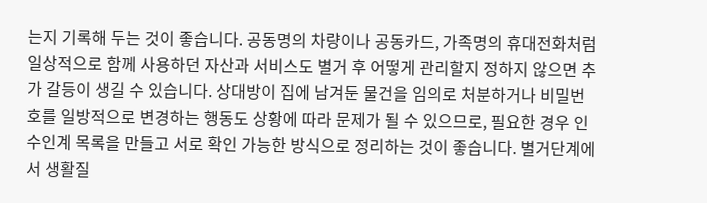는지 기록해 두는 것이 좋습니다. 공동명의 차량이나 공동카드, 가족명의 휴대전화처럼 일상적으로 함께 사용하던 자산과 서비스도 별거 후 어떻게 관리할지 정하지 않으면 추가 갈등이 생길 수 있습니다. 상대방이 집에 남겨둔 물건을 임의로 처분하거나 비밀번호를 일방적으로 변경하는 행동도 상황에 따라 문제가 될 수 있으므로, 필요한 경우 인수인계 목록을 만들고 서로 확인 가능한 방식으로 정리하는 것이 좋습니다. 별거단계에서 생활질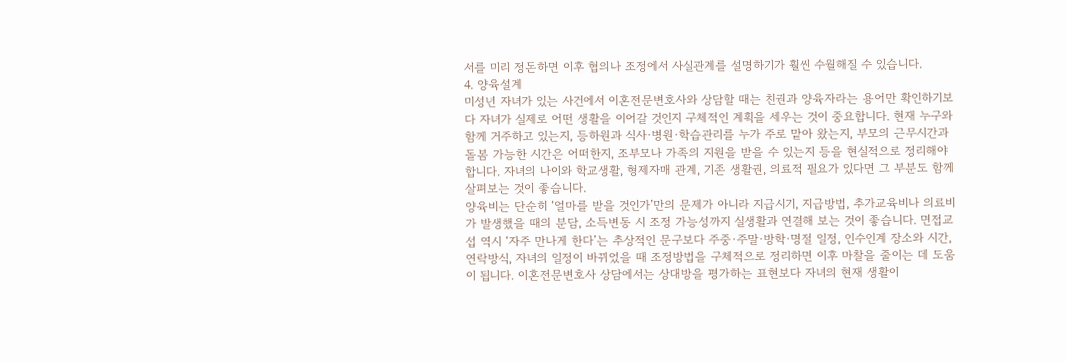서를 미리 정돈하면 이후 협의나 조정에서 사실관계를 설명하기가 훨씬 수월해질 수 있습니다.
4. 양육설계
미성년 자녀가 있는 사건에서 이혼전문변호사와 상담할 때는 친권과 양육자라는 용어만 확인하기보다 자녀가 실제로 어떤 생활을 이어갈 것인지 구체적인 계획을 세우는 것이 중요합니다. 현재 누구와 함께 거주하고 있는지, 등하원과 식사·병원·학습관리를 누가 주로 맡아 왔는지, 부모의 근무시간과 돌봄 가능한 시간은 어떠한지, 조부모나 가족의 지원을 받을 수 있는지 등을 현실적으로 정리해야 합니다. 자녀의 나이와 학교생활, 형제자매 관계, 기존 생활권, 의료적 필요가 있다면 그 부분도 함께 살펴보는 것이 좋습니다.
양육비는 단순히 ‘얼마를 받을 것인가’만의 문제가 아니라 지급시기, 지급방법, 추가교육비나 의료비가 발생했을 때의 분담, 소득변동 시 조정 가능성까지 실생활과 연결해 보는 것이 좋습니다. 면접교섭 역시 ‘자주 만나게 한다’는 추상적인 문구보다 주중·주말·방학·명절 일정, 인수인계 장소와 시간, 연락방식, 자녀의 일정이 바뀌었을 때 조정방법을 구체적으로 정리하면 이후 마찰을 줄이는 데 도움이 됩니다. 이혼전문변호사 상담에서는 상대방을 평가하는 표현보다 자녀의 현재 생활이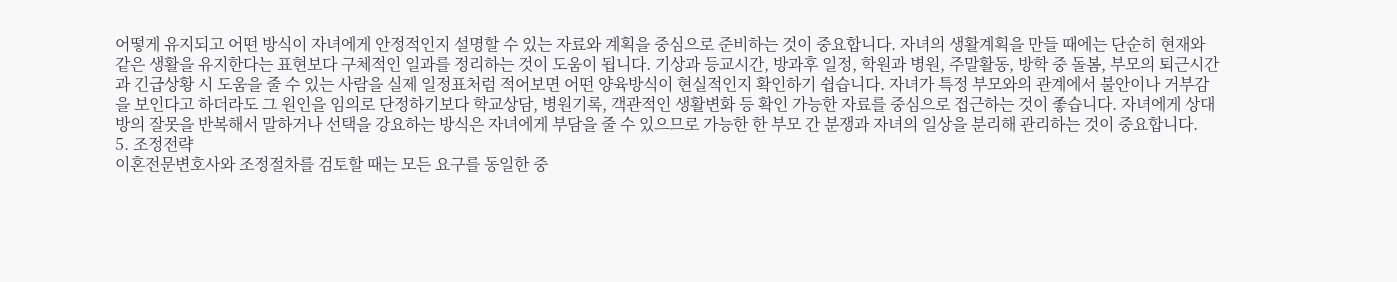어떻게 유지되고 어떤 방식이 자녀에게 안정적인지 설명할 수 있는 자료와 계획을 중심으로 준비하는 것이 중요합니다. 자녀의 생활계획을 만들 때에는 단순히 현재와 같은 생활을 유지한다는 표현보다 구체적인 일과를 정리하는 것이 도움이 됩니다. 기상과 등교시간, 방과후 일정, 학원과 병원, 주말활동, 방학 중 돌봄, 부모의 퇴근시간과 긴급상황 시 도움을 줄 수 있는 사람을 실제 일정표처럼 적어보면 어떤 양육방식이 현실적인지 확인하기 쉽습니다. 자녀가 특정 부모와의 관계에서 불안이나 거부감을 보인다고 하더라도 그 원인을 임의로 단정하기보다 학교상담, 병원기록, 객관적인 생활변화 등 확인 가능한 자료를 중심으로 접근하는 것이 좋습니다. 자녀에게 상대방의 잘못을 반복해서 말하거나 선택을 강요하는 방식은 자녀에게 부담을 줄 수 있으므로 가능한 한 부모 간 분쟁과 자녀의 일상을 분리해 관리하는 것이 중요합니다.
5. 조정전략
이혼전문변호사와 조정절차를 검토할 때는 모든 요구를 동일한 중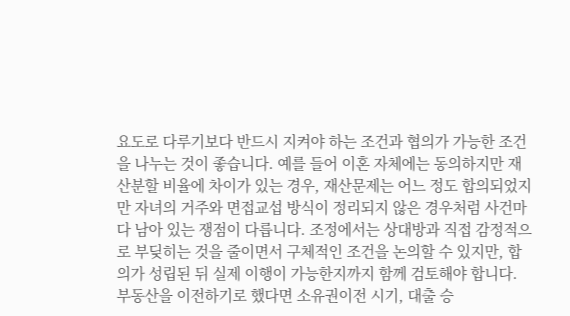요도로 다루기보다 반드시 지켜야 하는 조건과 협의가 가능한 조건을 나누는 것이 좋습니다. 예를 들어 이혼 자체에는 동의하지만 재산분할 비율에 차이가 있는 경우, 재산문제는 어느 정도 합의되었지만 자녀의 거주와 면접교섭 방식이 정리되지 않은 경우처럼 사건마다 남아 있는 쟁점이 다릅니다. 조정에서는 상대방과 직접 감정적으로 부딪히는 것을 줄이면서 구체적인 조건을 논의할 수 있지만, 합의가 성립된 뒤 실제 이행이 가능한지까지 함께 검토해야 합니다.
부동산을 이전하기로 했다면 소유권이전 시기, 대출 승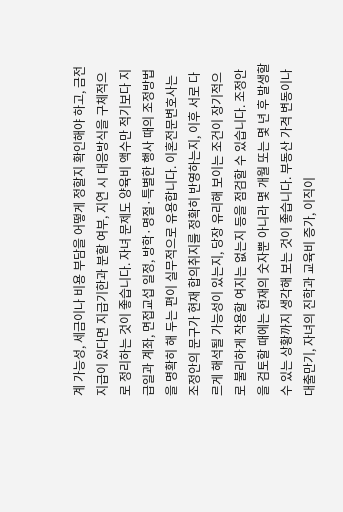계 가능성, 세금이나 비용 부담을 어떻게 정할지 확인해야 하고, 금전지급이 있다면 지급기한과 분할 여부, 지연 시 대응방식을 구체적으로 정리하는 것이 좋습니다. 자녀 문제도 양육비 액수만 적기보다 지급일과 계좌, 면접교섭 일정, 방학·명절·특별한 행사 때의 조정방법을 명확히 해 두는 편이 실무적으로 유용합니다. 이혼전문변호사는 조정안의 문구가 현재 합의취지를 정확히 반영하는지, 이후 서로 다르게 해석될 가능성이 있는지, 당장 유리해 보이는 조건이 장기적으로 불리하게 작용할 여지는 없는지 등을 점검할 수 있습니다. 조정안을 검토할 때에는 현재의 숫자뿐 아니라 몇 개월 또는 몇 년 후 발생할 수 있는 상황까지 생각해 보는 것이 좋습니다. 부동산 가격 변동이나 대출만기, 자녀의 진학과 교육비 증가, 이직이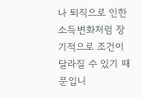나 퇴직으로 인한 소득변화처럼 장기적으로 조건이 달라질 수 있기 때문입니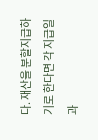다. 재산을 분할지급하기로 한다면 각 지급일과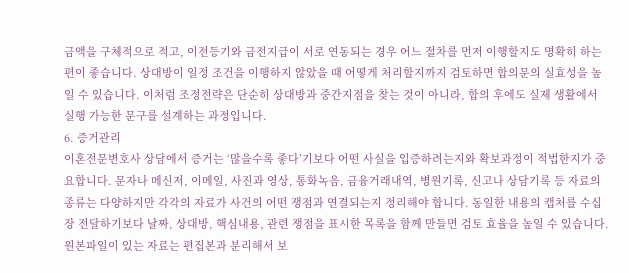금액을 구체적으로 적고, 이전등기와 금전지급이 서로 연동되는 경우 어느 절차를 먼저 이행할지도 명확히 하는 편이 좋습니다. 상대방이 일정 조건을 이행하지 않았을 때 어떻게 처리할지까지 검토하면 합의문의 실효성을 높일 수 있습니다. 이처럼 조정전략은 단순히 상대방과 중간지점을 찾는 것이 아니라, 합의 후에도 실제 생활에서 실행 가능한 문구를 설계하는 과정입니다.
6. 증거관리
이혼전문변호사 상담에서 증거는 ‘많을수록 좋다’기보다 어떤 사실을 입증하려는지와 확보과정이 적법한지가 중요합니다. 문자나 메신저, 이메일, 사진과 영상, 통화녹음, 금융거래내역, 병원기록, 신고나 상담기록 등 자료의 종류는 다양하지만 각각의 자료가 사건의 어떤 쟁점과 연결되는지 정리해야 합니다. 동일한 내용의 캡처를 수십 장 전달하기보다 날짜, 상대방, 핵심내용, 관련 쟁점을 표시한 목록을 함께 만들면 검토 효율을 높일 수 있습니다.
원본파일이 있는 자료는 편집본과 분리해서 보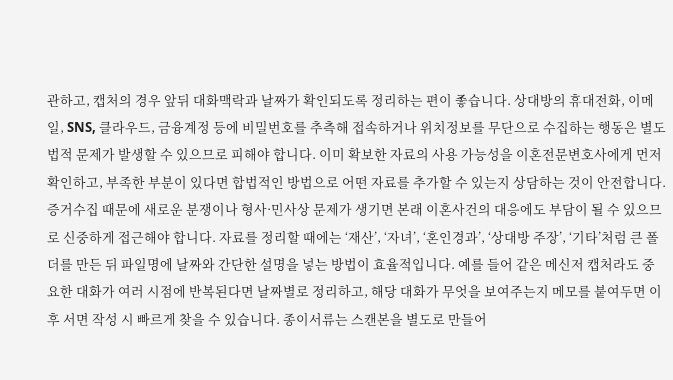관하고, 캡처의 경우 앞뒤 대화맥락과 날짜가 확인되도록 정리하는 편이 좋습니다. 상대방의 휴대전화, 이메일, SNS, 클라우드, 금융계정 등에 비밀번호를 추측해 접속하거나 위치정보를 무단으로 수집하는 행동은 별도 법적 문제가 발생할 수 있으므로 피해야 합니다. 이미 확보한 자료의 사용 가능성을 이혼전문변호사에게 먼저 확인하고, 부족한 부분이 있다면 합법적인 방법으로 어떤 자료를 추가할 수 있는지 상담하는 것이 안전합니다. 증거수집 때문에 새로운 분쟁이나 형사·민사상 문제가 생기면 본래 이혼사건의 대응에도 부담이 될 수 있으므로 신중하게 접근해야 합니다. 자료를 정리할 때에는 ‘재산’, ‘자녀’, ‘혼인경과’, ‘상대방 주장’, ‘기타’처럼 큰 폴더를 만든 뒤 파일명에 날짜와 간단한 설명을 넣는 방법이 효율적입니다. 예를 들어 같은 메신저 캡처라도 중요한 대화가 여러 시점에 반복된다면 날짜별로 정리하고, 해당 대화가 무엇을 보여주는지 메모를 붙여두면 이후 서면 작성 시 빠르게 찾을 수 있습니다. 종이서류는 스캔본을 별도로 만들어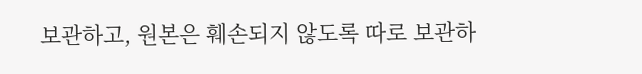보관하고, 원본은 훼손되지 않도록 따로 보관하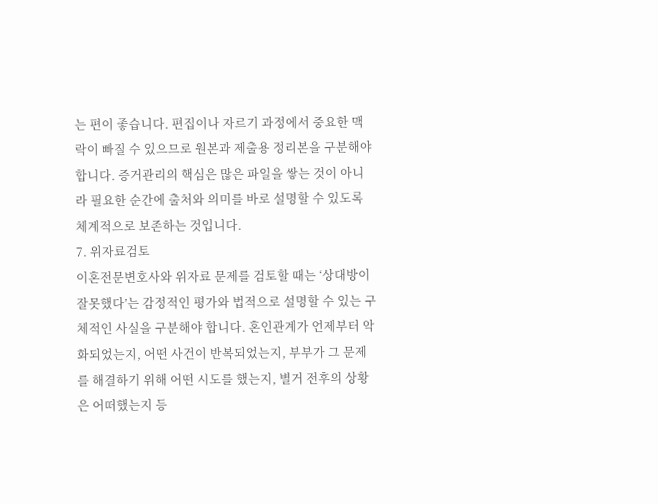는 편이 좋습니다. 편집이나 자르기 과정에서 중요한 맥락이 빠질 수 있으므로 원본과 제출용 정리본을 구분해야 합니다. 증거관리의 핵심은 많은 파일을 쌓는 것이 아니라 필요한 순간에 출처와 의미를 바로 설명할 수 있도록 체계적으로 보존하는 것입니다.
7. 위자료검토
이혼전문변호사와 위자료 문제를 검토할 때는 ‘상대방이 잘못했다’는 감정적인 평가와 법적으로 설명할 수 있는 구체적인 사실을 구분해야 합니다. 혼인관계가 언제부터 악화되었는지, 어떤 사건이 반복되었는지, 부부가 그 문제를 해결하기 위해 어떤 시도를 했는지, 별거 전후의 상황은 어떠했는지 등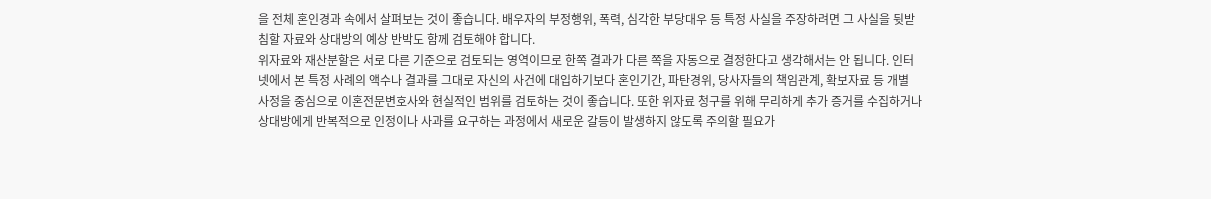을 전체 혼인경과 속에서 살펴보는 것이 좋습니다. 배우자의 부정행위, 폭력, 심각한 부당대우 등 특정 사실을 주장하려면 그 사실을 뒷받침할 자료와 상대방의 예상 반박도 함께 검토해야 합니다.
위자료와 재산분할은 서로 다른 기준으로 검토되는 영역이므로 한쪽 결과가 다른 쪽을 자동으로 결정한다고 생각해서는 안 됩니다. 인터넷에서 본 특정 사례의 액수나 결과를 그대로 자신의 사건에 대입하기보다 혼인기간, 파탄경위, 당사자들의 책임관계, 확보자료 등 개별 사정을 중심으로 이혼전문변호사와 현실적인 범위를 검토하는 것이 좋습니다. 또한 위자료 청구를 위해 무리하게 추가 증거를 수집하거나 상대방에게 반복적으로 인정이나 사과를 요구하는 과정에서 새로운 갈등이 발생하지 않도록 주의할 필요가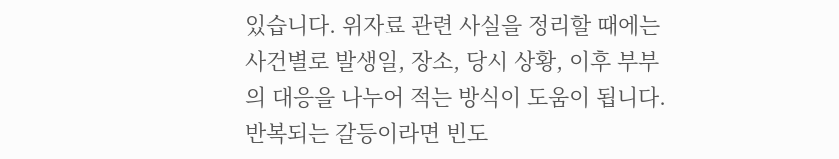있습니다. 위자료 관련 사실을 정리할 때에는 사건별로 발생일, 장소, 당시 상황, 이후 부부의 대응을 나누어 적는 방식이 도움이 됩니다. 반복되는 갈등이라면 빈도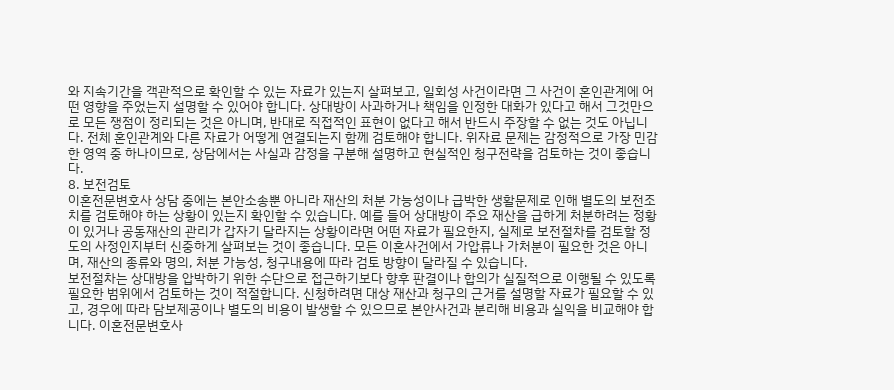와 지속기간을 객관적으로 확인할 수 있는 자료가 있는지 살펴보고, 일회성 사건이라면 그 사건이 혼인관계에 어떤 영향을 주었는지 설명할 수 있어야 합니다. 상대방이 사과하거나 책임을 인정한 대화가 있다고 해서 그것만으로 모든 쟁점이 정리되는 것은 아니며, 반대로 직접적인 표현이 없다고 해서 반드시 주장할 수 없는 것도 아닙니다. 전체 혼인관계와 다른 자료가 어떻게 연결되는지 함께 검토해야 합니다. 위자료 문제는 감정적으로 가장 민감한 영역 중 하나이므로, 상담에서는 사실과 감정을 구분해 설명하고 현실적인 청구전략을 검토하는 것이 좋습니다.
8. 보전검토
이혼전문변호사 상담 중에는 본안소송뿐 아니라 재산의 처분 가능성이나 급박한 생활문제로 인해 별도의 보전조치를 검토해야 하는 상황이 있는지 확인할 수 있습니다. 예를 들어 상대방이 주요 재산을 급하게 처분하려는 정황이 있거나 공동재산의 관리가 갑자기 달라지는 상황이라면 어떤 자료가 필요한지, 실제로 보전절차를 검토할 정도의 사정인지부터 신중하게 살펴보는 것이 좋습니다. 모든 이혼사건에서 가압류나 가처분이 필요한 것은 아니며, 재산의 종류와 명의, 처분 가능성, 청구내용에 따라 검토 방향이 달라질 수 있습니다.
보전절차는 상대방을 압박하기 위한 수단으로 접근하기보다 향후 판결이나 합의가 실질적으로 이행될 수 있도록 필요한 범위에서 검토하는 것이 적절합니다. 신청하려면 대상 재산과 청구의 근거를 설명할 자료가 필요할 수 있고, 경우에 따라 담보제공이나 별도의 비용이 발생할 수 있으므로 본안사건과 분리해 비용과 실익을 비교해야 합니다. 이혼전문변호사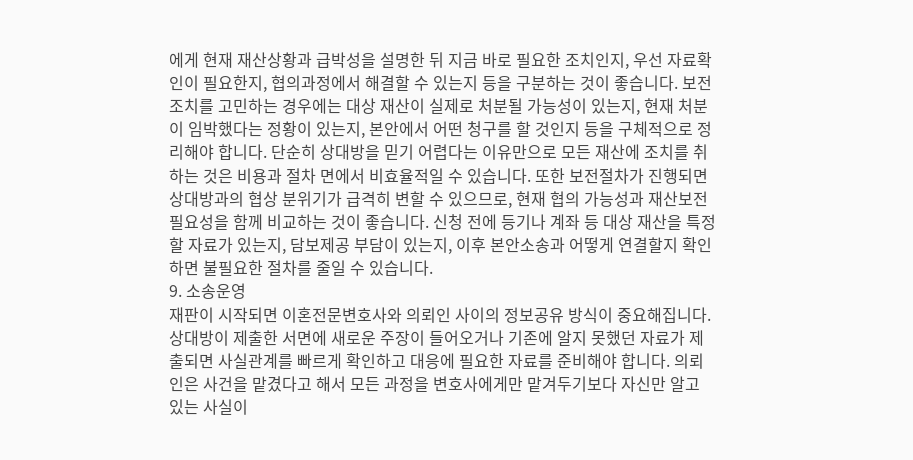에게 현재 재산상황과 급박성을 설명한 뒤 지금 바로 필요한 조치인지, 우선 자료확인이 필요한지, 협의과정에서 해결할 수 있는지 등을 구분하는 것이 좋습니다. 보전조치를 고민하는 경우에는 대상 재산이 실제로 처분될 가능성이 있는지, 현재 처분이 임박했다는 정황이 있는지, 본안에서 어떤 청구를 할 것인지 등을 구체적으로 정리해야 합니다. 단순히 상대방을 믿기 어렵다는 이유만으로 모든 재산에 조치를 취하는 것은 비용과 절차 면에서 비효율적일 수 있습니다. 또한 보전절차가 진행되면 상대방과의 협상 분위기가 급격히 변할 수 있으므로, 현재 협의 가능성과 재산보전 필요성을 함께 비교하는 것이 좋습니다. 신청 전에 등기나 계좌 등 대상 재산을 특정할 자료가 있는지, 담보제공 부담이 있는지, 이후 본안소송과 어떻게 연결할지 확인하면 불필요한 절차를 줄일 수 있습니다.
9. 소송운영
재판이 시작되면 이혼전문변호사와 의뢰인 사이의 정보공유 방식이 중요해집니다. 상대방이 제출한 서면에 새로운 주장이 들어오거나 기존에 알지 못했던 자료가 제출되면 사실관계를 빠르게 확인하고 대응에 필요한 자료를 준비해야 합니다. 의뢰인은 사건을 맡겼다고 해서 모든 과정을 변호사에게만 맡겨두기보다 자신만 알고 있는 사실이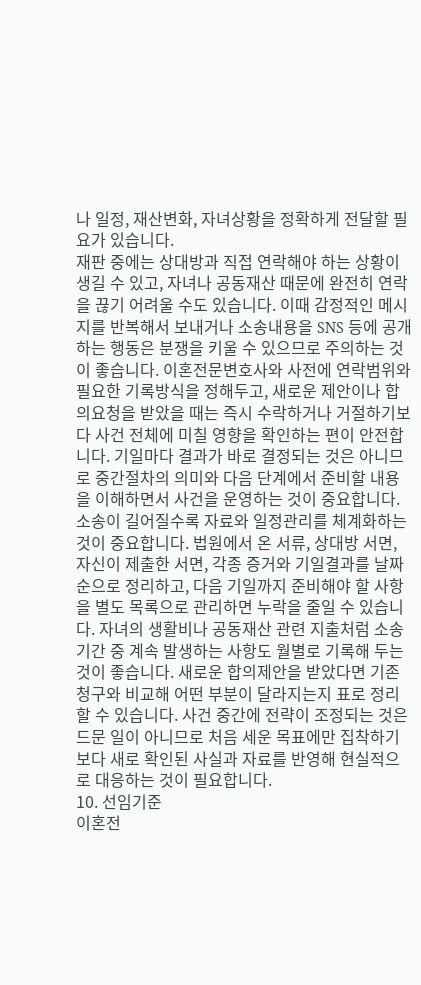나 일정, 재산변화, 자녀상황을 정확하게 전달할 필요가 있습니다.
재판 중에는 상대방과 직접 연락해야 하는 상황이 생길 수 있고, 자녀나 공동재산 때문에 완전히 연락을 끊기 어려울 수도 있습니다. 이때 감정적인 메시지를 반복해서 보내거나 소송내용을 SNS 등에 공개하는 행동은 분쟁을 키울 수 있으므로 주의하는 것이 좋습니다. 이혼전문변호사와 사전에 연락범위와 필요한 기록방식을 정해두고, 새로운 제안이나 합의요청을 받았을 때는 즉시 수락하거나 거절하기보다 사건 전체에 미칠 영향을 확인하는 편이 안전합니다. 기일마다 결과가 바로 결정되는 것은 아니므로 중간절차의 의미와 다음 단계에서 준비할 내용을 이해하면서 사건을 운영하는 것이 중요합니다. 소송이 길어질수록 자료와 일정관리를 체계화하는 것이 중요합니다. 법원에서 온 서류, 상대방 서면, 자신이 제출한 서면, 각종 증거와 기일결과를 날짜순으로 정리하고, 다음 기일까지 준비해야 할 사항을 별도 목록으로 관리하면 누락을 줄일 수 있습니다. 자녀의 생활비나 공동재산 관련 지출처럼 소송기간 중 계속 발생하는 사항도 월별로 기록해 두는 것이 좋습니다. 새로운 합의제안을 받았다면 기존 청구와 비교해 어떤 부분이 달라지는지 표로 정리할 수 있습니다. 사건 중간에 전략이 조정되는 것은 드문 일이 아니므로 처음 세운 목표에만 집착하기보다 새로 확인된 사실과 자료를 반영해 현실적으로 대응하는 것이 필요합니다.
10. 선임기준
이혼전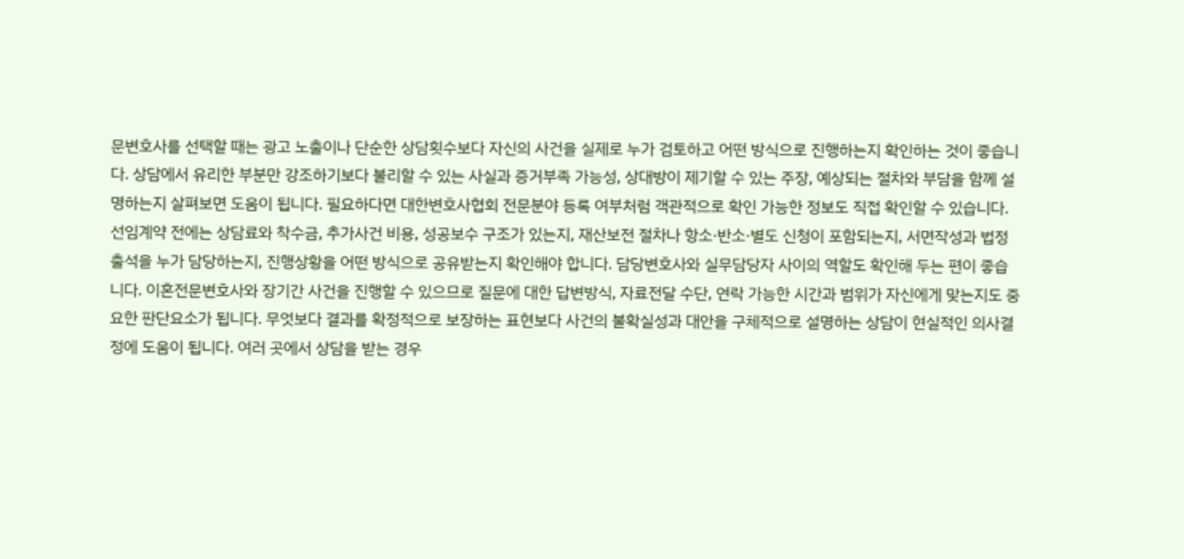문변호사를 선택할 때는 광고 노출이나 단순한 상담횟수보다 자신의 사건을 실제로 누가 검토하고 어떤 방식으로 진행하는지 확인하는 것이 좋습니다. 상담에서 유리한 부분만 강조하기보다 불리할 수 있는 사실과 증거부족 가능성, 상대방이 제기할 수 있는 주장, 예상되는 절차와 부담을 함께 설명하는지 살펴보면 도움이 됩니다. 필요하다면 대한변호사협회 전문분야 등록 여부처럼 객관적으로 확인 가능한 정보도 직접 확인할 수 있습니다.
선임계약 전에는 상담료와 착수금, 추가사건 비용, 성공보수 구조가 있는지, 재산보전 절차나 항소·반소·별도 신청이 포함되는지, 서면작성과 법정출석을 누가 담당하는지, 진행상황을 어떤 방식으로 공유받는지 확인해야 합니다. 담당변호사와 실무담당자 사이의 역할도 확인해 두는 편이 좋습니다. 이혼전문변호사와 장기간 사건을 진행할 수 있으므로 질문에 대한 답변방식, 자료전달 수단, 연락 가능한 시간과 범위가 자신에게 맞는지도 중요한 판단요소가 됩니다. 무엇보다 결과를 확정적으로 보장하는 표현보다 사건의 불확실성과 대안을 구체적으로 설명하는 상담이 현실적인 의사결정에 도움이 됩니다. 여러 곳에서 상담을 받는 경우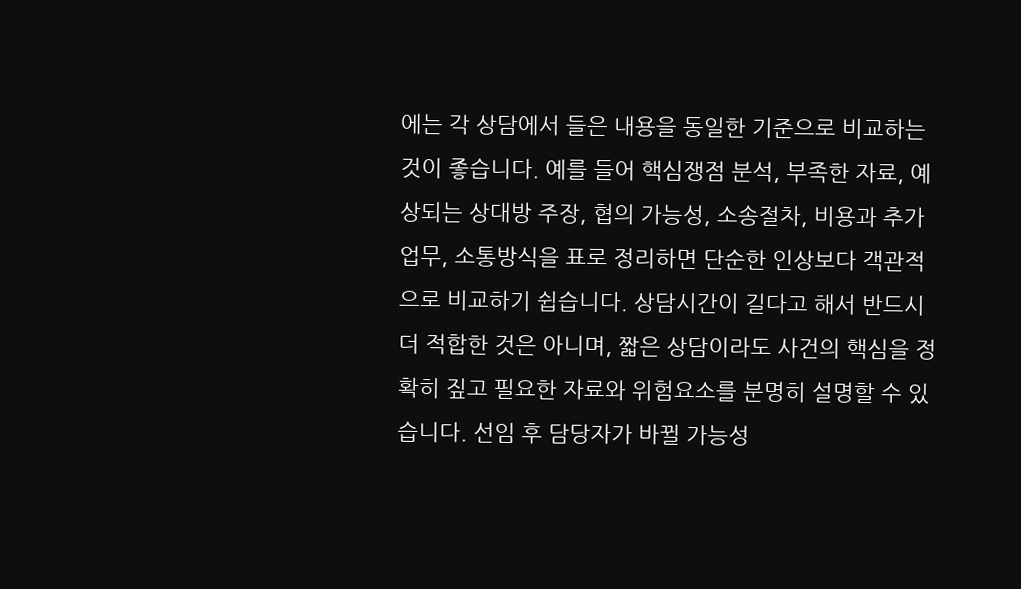에는 각 상담에서 들은 내용을 동일한 기준으로 비교하는 것이 좋습니다. 예를 들어 핵심쟁점 분석, 부족한 자료, 예상되는 상대방 주장, 협의 가능성, 소송절차, 비용과 추가업무, 소통방식을 표로 정리하면 단순한 인상보다 객관적으로 비교하기 쉽습니다. 상담시간이 길다고 해서 반드시 더 적합한 것은 아니며, 짧은 상담이라도 사건의 핵심을 정확히 짚고 필요한 자료와 위험요소를 분명히 설명할 수 있습니다. 선임 후 담당자가 바뀔 가능성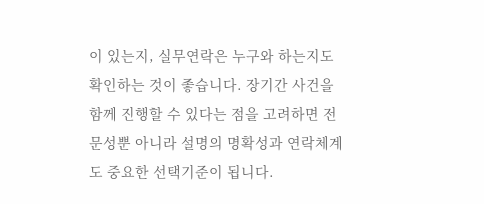이 있는지, 실무연락은 누구와 하는지도 확인하는 것이 좋습니다. 장기간 사건을 함께 진행할 수 있다는 점을 고려하면 전문성뿐 아니라 설명의 명확성과 연락체계도 중요한 선택기준이 됩니다.